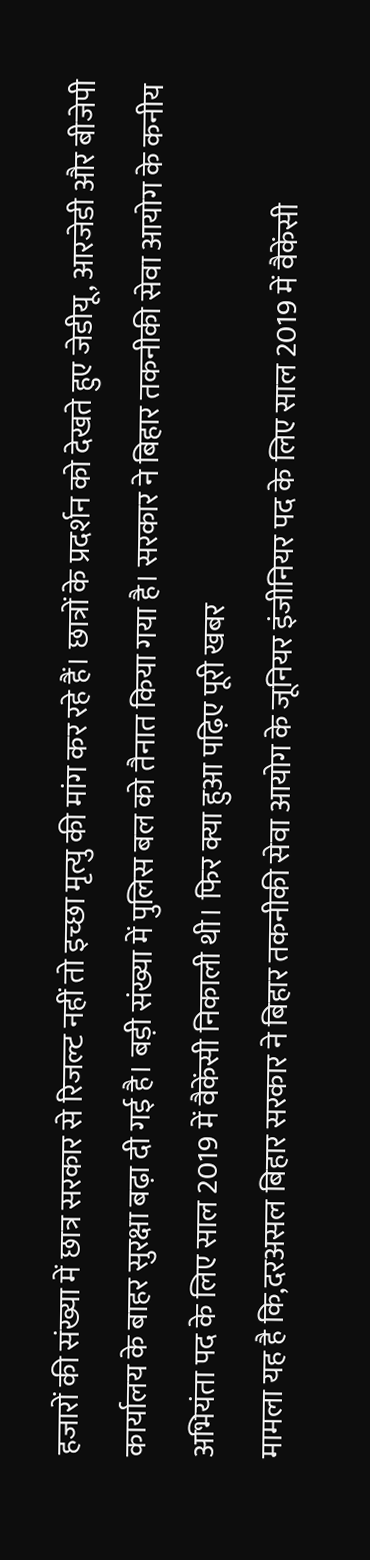हजारों की संख्या में छात्र सरकार से रिजल्ट नहीं तो इच्छा मृत्यु की मांग कर रहे हैं। छात्रों के प्रदर्शन को देखते हुए जेडीयू, आरजेडी और बीजेपी कार्यालय के बाहर सुरक्षा बढ़ा दी गई है। बड़ी संख्या में पुलिस बल को तैनात किया गया है। सरकार ने बिहार तकनीकी सेवा आयोग के कनीय अभियंता पद के लिए साल 2019 में वैकेंसी निकाली थी। फिर क्या हुआ पढ़िए पूरी खबर
मामला यह है कि,दरअसल बिहार सरकार ने बिहार तकनीकी सेवा आयोग के जूनियर इंजीनियर पद के लिए साल 2019 में वैकेंसी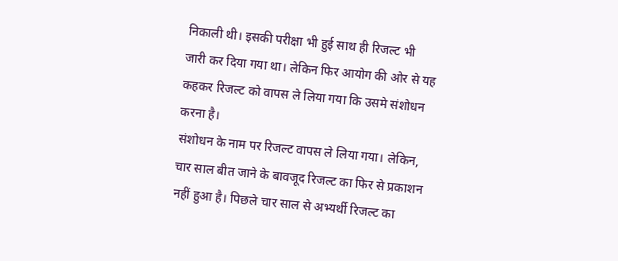निकाली थी। इसकी परीक्षा भी हुई साथ ही रिजल्ट भी जारी कर दिया गया था। लेकिन फिर आयोग की ओर से यह कहकर रिजल्ट को वापस ले लिया गया कि उसमे संशोधन करना है।
संशोधन के नाम पर रिजल्ट वापस ले लिया गया। लेकिन, चार साल बीत जाने के बावजूद रिजल्ट का फिर से प्रकाशन नहीं हुआ है। पिछले चार साल से अभ्यर्थी रिजल्ट का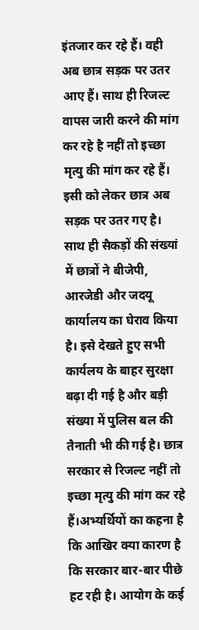इंतजार कर रहे हैं। वही अब छात्र सड़क पर उतर आए हैं। साथ ही रिजल्ट वापस जारी करने की मांग कर रहे है नहीं तो इच्छा मृत्यु की मांग कर रहे हैं।
इसी को लेकर छात्र अब सड़क पर उतर गए है। साथ ही सैकड़ों की संख्यां में छात्रों ने बीजेपी, आरजेडी और जदयू कार्यालय का घेराव किया है। इसे देखते हुए सभी कार्यलय के बाहर सुरक्षा बढ़ा दी गई है और बड़ी संख्या में पुलिस बल की तैनाती भी की गई है। छात्र सरकार से रिजल्ट नहीं तो इच्छा मृत्यु की मांग कर रहे हैं।अभ्यर्थियों का कहना है कि आखिर क्या कारण है कि सरकार बार-बार पीछे हट रही है। आयोग के कई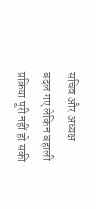सचिव और अध्यक्ष बदल गए लेकिन बहाली प्रक्रिया पूरी नहीं हो सकी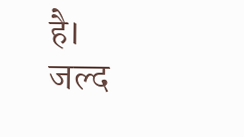है। जल्द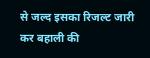से जल्द इसका रिजल्ट जारी कर बहाली की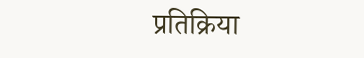प्रतिक्रिया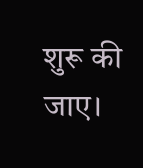शुरू की जाए।